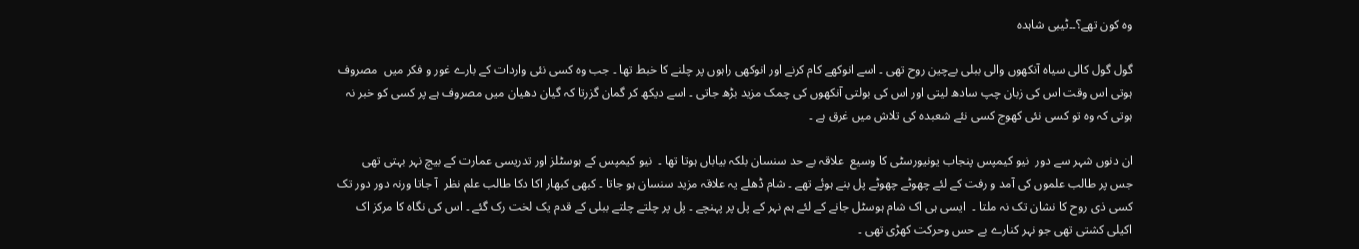وہ کون تھے؟۔۔ٹیبی شاہدہ

گول گول کالی سیاہ آنکھوں والی ببلی بےچین روح تھی ۔ اسے انوکھے کام کرنے اور انوکھی راہوں پر چلنے کا خبط تھا ۔ جب وہ کسی نئی واردات کے بارے غور و فکر میں  مصروف ہوتی اس وقت اس کی زبان چپ سادھ لیتی اور اس کی بولتی آنکھوں کی چمک مزید بڑھ جاتی ۔ اسے دیکھ کر گمان گزرتا کہ گیان دھیان میں مصروف ہے پر کسی کو خبر نہ ہوتی کہ وہ تو کسی نئی کھوج کسی نئے شعبدہ کی تلاش میں غرق ہے ۔

ان دنوں شہر سے دور  نیو کیمپس پنجاب یونیورسٹی کا وسیع  علاقہ بے حد سنسان بلکہ بیاباں ہوتا تھا ۔  نیو کیمپس کے ہوسٹلز اور تدریسی عمارت کے بیچ نہر بہتی تھی جس پر طالب علموں کی آمد و رفت کے لئے چھوٹے چھوٹے پل بنے ہوئے تھے ۔ شام ڈھلے یہ علاقہ مزید سنسان ہو جاتا ۔ کبھی کبھار اکا دکا طالب علم نظر  آ جاتا ورنہ دور دور تک کسی ذی روح کا نشان تک نہ ملتا ۔  ایسی ہی اک شام ہوسٹل جانے کے لئے ہم نہر کے پل پر پہنچے ۔ پل پر چلتے چلتے ببلی کے قدم یک لخت رک گئے ۔ اس کی نگاہ کا مرکز اک اکیلی کشتی تھی جو نہر کنارے بے حس وحرکت کھڑی تھی ۔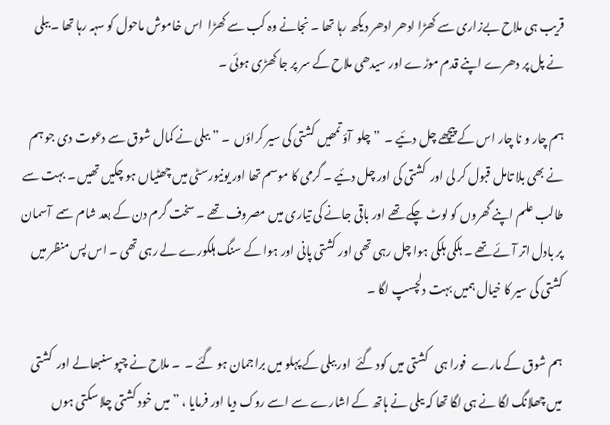قریب ہی ملاح بےزاری سے کھڑا ادھر ادھر دیکھ رہا تھا ۔ نجانے وہ کب سے کھڑا  اس خاموش ماحول کو سہہ رہا تھا ۔ ببلی نے پل پر دھرے اپنے قدم موڑے اور سیدھی ملاح کے سر پر جا کھڑی ہوئی ۔

ہم چار و نا چار اس کے پیچھے چل دئیے ۔  ” چلو  آؤ تمھیں کشتی کی سیر کراؤں  ۔ ” ببلی نے کمال شوق سے دعوت دی جو ہم نے بھی بلا تامل قبول کر لی اور  کشتی کی اور چل دئیے ۔ گرمی کا موسم تھا اور یونیورسٹی میں چھٹیاں ہو چکیں تھیں ۔ بہت سے طالب علم اپنے گھروں کو لوٹ چکے تھے اور باقی جانے کی تیاری میں مصروف تھے ۔ سخت گرم دن کے بعد شام سمے  آسمان پر بادل اتر آئے تھے ۔ ہلکی ہلکی ہوا چل رہی تھی اور کشتی پانی اور ہوا کے سنگ ہلکورے لے رہی تھی ۔ اس پس منظر میں کشتی کی سیر کا خیال ہمیں بہت دلچسپ لگا ۔

ہم شوق کے مارے  فورا ہی   کشتی میں کود گئے  اور ببلی کے پہلو میں براجمان ہو گئے ۔  ۔ ملاح نے چپو سنبھالے اور  کشتی میں چھلانگ لگا نے ہی لگا تھا کہ ببلی نے ہاتھ کے اشارے سے اسے روک دیا اور فرمایا ، ” میں خود کشتی چلا سکتی ہوں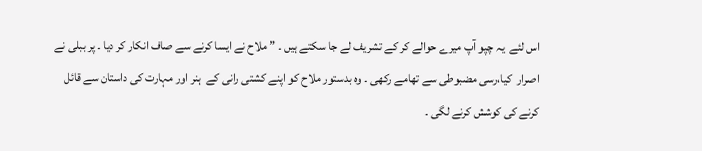اس لئے  یہ چپو آپ میرے حوالے کر کے تشریف لے جا سکتے ہیں ۔ ” ملاح نے ایسا کرنے سے صاف انکار کر دیا ۔ پر ببلی نے اصرار  کیا،رسی مضبوطی سے تھامے رکھی ۔ وہ بدستور ملاح کو اپنے کشتی رانی کے  ہنر اور مہارت کی داستان سے قائل کرنے کی کوشش کرنے لگی ۔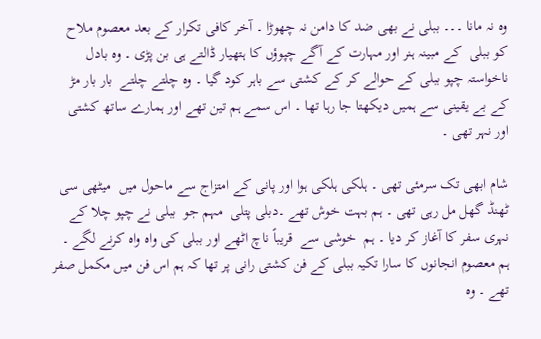وہ نہ مانا ۔۔۔ ببلی نے بھی ضد کا دامن نہ چھوڑا ۔ آخر کافی تکرار کے بعد معصوم ملاح کو ببلی  کے مبینہ ہنر اور مہارت کے آگے چپوؤں کا ہتھیار ڈالتے ہی بن پڑی ۔ وہ بادل ناخواستہ چپو ببلی کے حوالے کر کے کشتی سے باہر کود گیا ۔ وہ چلتے چلتے  بار بار مڑ کے بے یقینی سے ہمیں دیکھتا جا رہا تھا ۔ اس سمے ہم تین تھے اور ہمارے ساتھ کشتی اور نہر تھی ۔

شام ابھی تک سرمئی تھی ۔ ہلکی ہلکی ہوا اور پانی کے امتزاج سے ماحول میں  میٹھی سی ٹھنڈ گھل مل رہی تھی ۔ ہم بہت خوش تھے ۔دبلی پتلی  مہم جو  ببلی نے چپو چلا کے نہری سفر کا آغاز کر دیا ۔ ہم  خوشی سے  قریباً ناچ اٹھے اور ببلی کی واہ واہ کرنے لگے ۔ ہم معصوم انجانوں کا سارا تکیہ ببلی کے فن کشتی رانی پر تھا کہ ہم اس فن میں مکمل صفر تھے ۔ وہ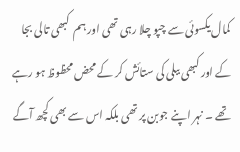کمال یکسوئی سے چپو چلا رہی تھی اور ہم  کبھی تالی بجا کے اور کبھی ببلی کی ستائش کر کے محض محظوظ ہو رہے تھے ۔ نہر اپنے جوبن پر تھی بلکہ اس سے بھی کچھ آگے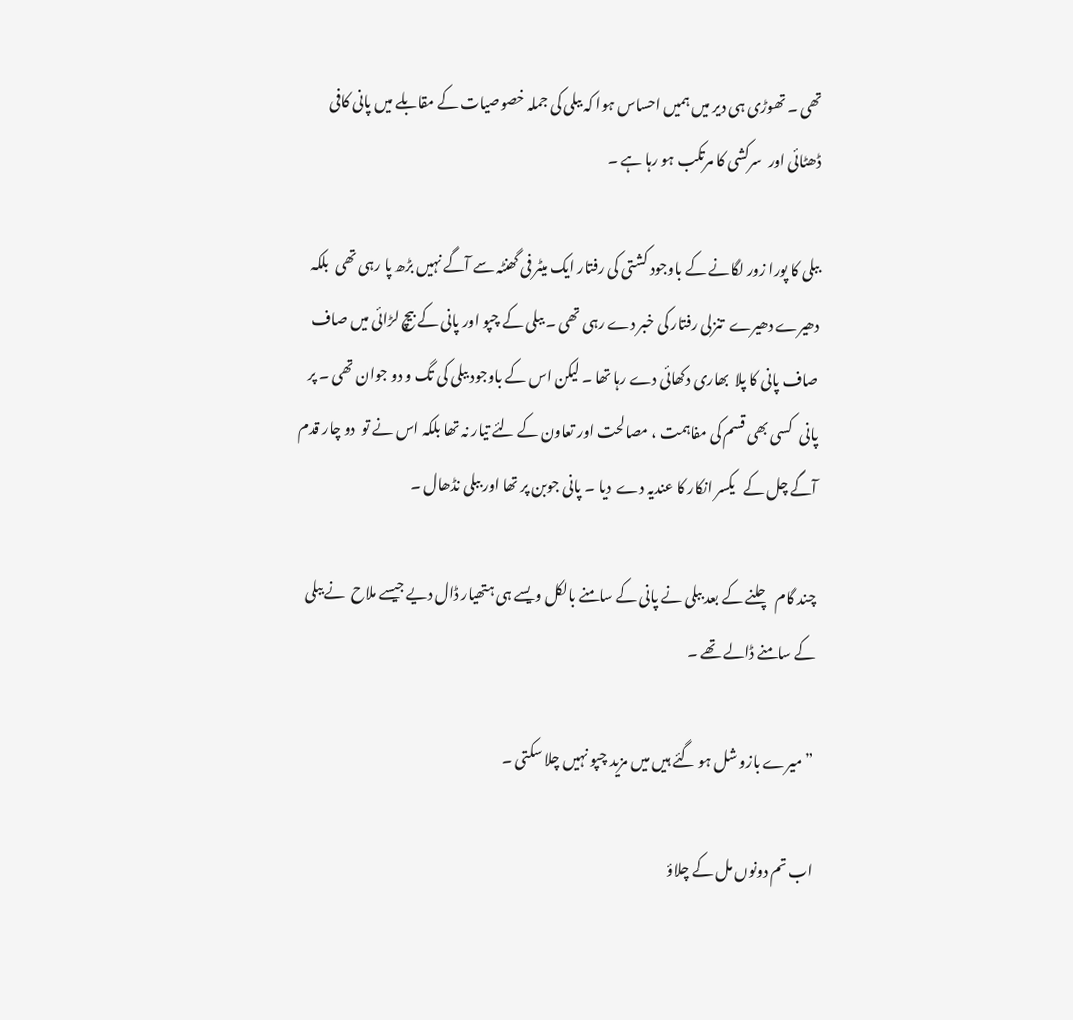تھی ۔ تھوڑی ہی دیر میں ہمیں احساس ہوا کہ ببلی کی جملہ خصوصیات کے مقابلے میں پانی کافی ڈھٹائی اور  سرکشی کا مرتکب ہو رہا ہے ۔

ببلی کا پورا زور لگانے کے باوجود کشتی کی رفتار ایک میٹر فی گھنٹہ سے آگے نہیں بڑھ پا رہی تھی  بلکہ  دھیرے دھیرے  تنزلی رفتار کی خبر دے رہی تھی ۔ ببلی کے چپو اور پانی کے بیچ لڑائی میں صاف صاف پانی کا پلا  بھاری دکھائی دے رہا تھا ۔ لیکن اس کے باوجود ببلی کی تگ و دو جوان تھی ۔ پر پانی   کسی بھی قسم کی مفاہمت ، مصالحت اور تعاون کے لئے تیار نہ تھا بلکہ اس نے تو  دو چار قدم آگے چل کے   یکسر انکار کا عندیہ دے  دیا ۔ پانی جوبن پر تھا اور ببلی نڈھال ۔

چند گام  چلنے کے بعد ببلی نے پانی کے سامنے بالکل ویسے ہی ہتھیار ڈال دیے جیسے ملاح  نے ببلی کے سامنے ڈالے تھے ۔

” میرے بازو شل ہو گئے ہیں میں مزید چپو نہیں چلا سکتی ۔

اب تم دونوں مل کے چلاؤ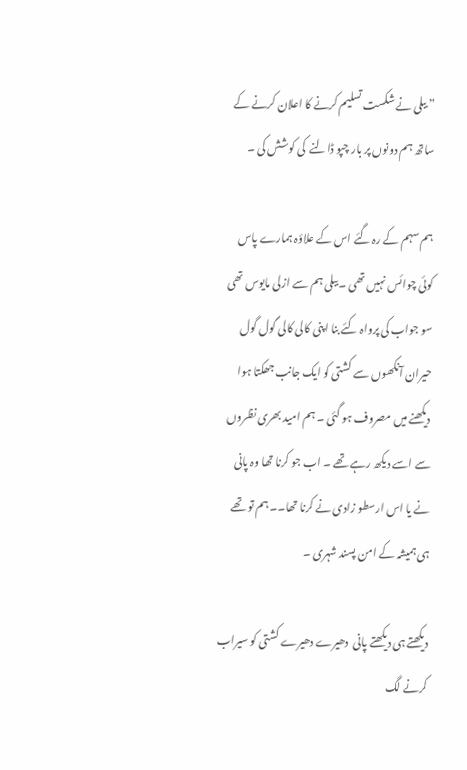” ببلی نے شکست تسلیم کرنے کا اعلان کرنے کے ساتھ ہم دونوں پر بار چپو ڈالنے  کی کوشش کی ۔

ہم سہم کے رہ گئے اس کے علاؤہ ہمارے پاس کوئی چوائس نہیں تھی ۔ ببلی ہم سے ازلی مایوس تھی سو جواب کی پرواہ کئے بنا اپنی کالی کالی گول گول  حیران آنکھوں سے کشتی کو ایک جانب جھکتا ہوا دیکھنے میں مصروف ہو گئی ۔ ہم امید بھری نظروں سے اسے دیکھ رہے تھے ۔ اب جو کرنا تھا وہ پانی نے یا اس ارسطو زادی نے کرنا تھا۔۔ ہم تو تھے ہی ہمیشہ کے امن پسند شہری ۔

دیکھتے ہی دیکھتے پانی  دھیرے دھیرے کشتی کو سیراب کرنے لگ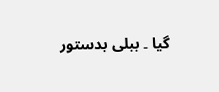گیا ۔ ببلی بدستور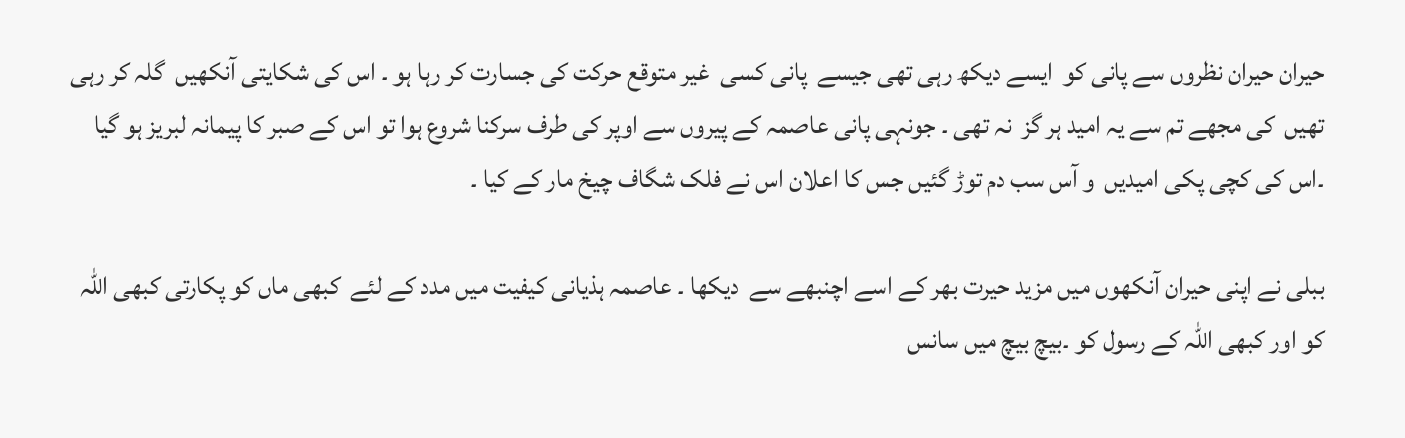حیران حیران نظروں سے پانی کو  ایسے دیکھ رہی تھی جیسے  پانی کسی  غیر متوقع حرکت کی جسارت کر رہا ہو ۔ اس کی شکایتی آنکھیں  گلہ کر رہی تھیں  کی مجھے تم سے یہ امید ہر گز  نہ تھی ۔ جونہی پانی عاصمہ کے پیروں سے اوپر کی طرف سرکنا شروع ہوا تو اس کے صبر کا پیمانہ لبریز ہو گیا ۔اس کی کچی پکی امیدیں  و آس سب دم توڑ گئیں جس کا اعلان اس نے فلک شگاف چیخ مار کے کیا ۔

ببلی نے اپنی حیران آنکھوں میں مزید حیرت بھر کے اسے اچنبھے سے  دیکھا ۔ عاصمہ ہذیانی کیفیت میں مدد کے لئے  کبھی ماں کو پکارتی کبھی اللہ کو اور کبھی اللہ کے رسول کو ۔بیچ بیچ میں سانس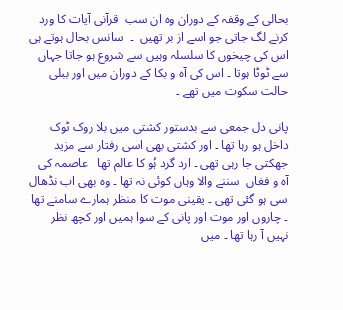بحالی کے وقفہ کے دوران وہ ان سب  قرآنی آیات کا ورد کرنے لگ جاتی جو اسے از بر تھیں  ۔  سانس بحال ہوتے ہی اس کی چیخوں کا سلسلہ وہیں سے شروع ہو جاتا جہاں سے ٹوٹا ہوتا ۔ اس کی آہ و بکا کے دوران میں اور ببلی حالت سکوت میں تھے ۔

پانی دل جمعی سے بدستور کشتی میں بلا روک ٹوک داخل ہو رہا تھا ۔ اور کشتی بھی اسی رفتار سے مزید جھکتی جا رہی تھی ۔ ارد گرد ہُو کا عالم تھا   عاصمہ کی آہ و فغاں  سننے والا وہاں کوئی نہ تھا ۔ وہ بھی اب نڈھال سی ہو گئی تھی ۔ یقینی موت کا منظر ہمارے سامنے تھا ۔ چاروں اور موت اور پانی کے سوا ہمیں اور کچھ نظر نہیں آ رہا تھا ۔ میں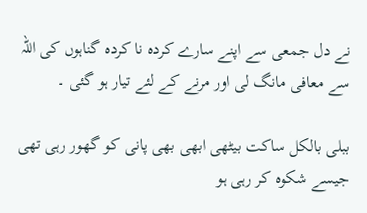نے دل جمعی سے اپنے سارے کردہ نا کردہ گناہوں کی اللہ سے معافی مانگ لی اور مرنے کے لئے تیار ہو گئی ۔

ببلی بالکل ساکت بیٹھی ابھی بھی پانی کو گھور رہی تھی جیسے شکوہ کر رہی ہو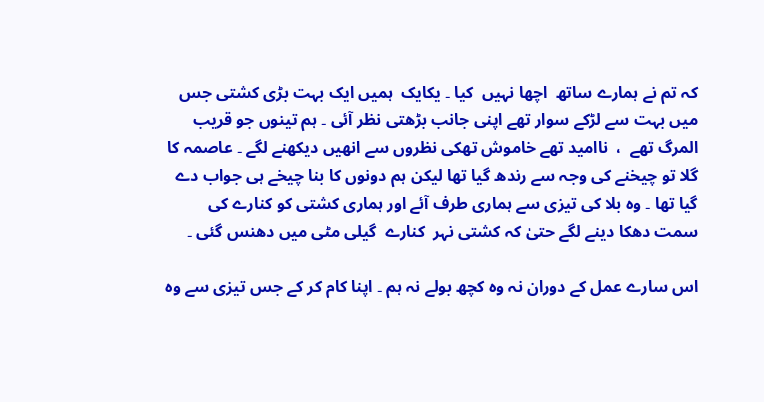کہ تم نے ہمارے ساتھ  اچھا نہیں  کیا ۔ یکایک  ہمیں ایک بہت بڑی کشتی جس میں بہت سے لڑکے سوار تھے اپنی جانب بڑھتی نظر آئی ۔ ہم تینوں جو قریب المرگ تھے  ،  ناامید تھے خاموش تھکی نظروں سے انھیں دیکھنے لگے ۔ عاصمہ کا گلا تو چیخنے کی وجہ سے رندھ گیا تھا لیکن ہم دونوں کا بنا چیخے ہی جواب دے گیا تھا ۔ وہ بلا کی تیزی سے ہماری طرف آئے اور ہماری کشتی کو کنارے کی سمت دھکا دینے لگے حتیٰ کہ کشتی نہر  کنارے  گیلی مٹی میں دھنس گئی ۔

اس سارے عمل کے دوران نہ وہ کچھ بولے نہ ہم ۔ اپنا کام کر کے جس تیزی سے وہ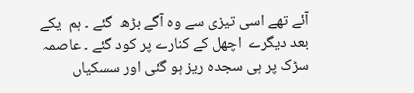آئے تھے اسی تیزی سے وہ آگے بڑھ  گئے ۔ ہم  یکے بعد دیگرے  اچھل کے کنارے پر کود گئے ۔ عاصمہ سڑک پر ہی سجدہ ریز ہو گئی اور سسکیاں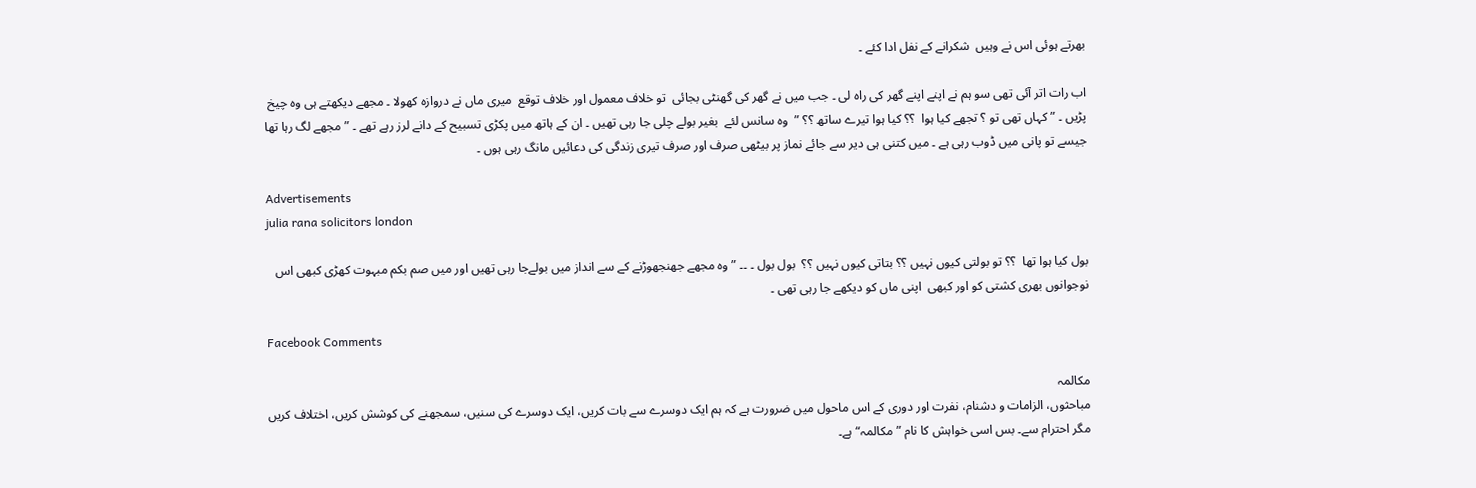بھرتے ہوئی اس نے وہیں  شکرانے کے نفل ادا کئے ۔

اب رات اتر آئی تھی سو ہم نے اپنے اپنے گھر کی راہ لی ۔ جب میں نے گھر کی گھنٹی بجائی  تو خلاف معمول اور خلاف توقع  میری ماں نے دروازہ کھولا ۔ مجھے دیکھتے ہی وہ چیخ پڑیں ۔ ” کہاں تھی تو ؟ تجھے کیا ہوا  ؟؟ کیا ہوا تیرے ساتھ ؟؟ ”  وہ سانس لئے  بغیر بولے چلی جا رہی تھیں ۔ ان کے ہاتھ میں پکڑی تسبیح کے دانے لرز رہے تھے ۔ ” مجھے لگ رہا تھا  جیسے تو پانی میں ڈوب رہی ہے ۔ میں کتنی ہی دیر سے جائے نماز پر بیٹھی صرف اور صرف تیری زندگی کی دعائیں مانگ رہی ہوں ۔

Advertisements
julia rana solicitors london

بول کیا ہوا تھا  ؟؟ تو بولتی کیوں نہیں ؟؟ بتاتی کیوں نہیں ؟؟  بول بول ۔ ۔۔ ” وہ مجھے جھنجھوڑنے کے سے انداز میں بولےجا رہی تھیں اور میں صم بکم مبہوت کھڑی کبھی اس نوجوانوں بھری کشتی کو اور کبھی  اپنی ماں کو دیکھے جا رہی تھی ۔

Facebook Comments

مکالمہ
مباحثوں، الزامات و دشنام، نفرت اور دوری کے اس ماحول میں ضرورت ہے کہ ہم ایک دوسرے سے بات کریں، ایک دوسرے کی سنیں، سمجھنے کی کوشش کریں، اختلاف کریں مگر احترام سے۔ بس اسی خواہش کا نام ”مکالمہ“ ہے۔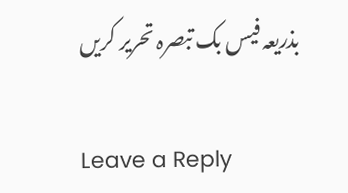بذریعہ فیس بک تبصرہ تحریر کریں

Leave a Reply